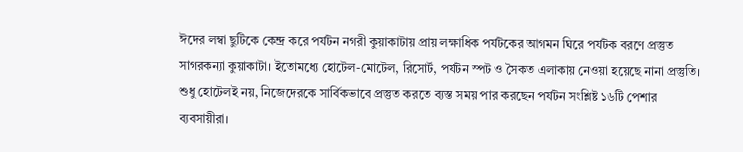ঈদের লম্বা ছুটিকে কেন্দ্র করে পর্যটন নগরী কুয়াকাটায় প্রায় লক্ষাধিক পর্যটকের আগমন ঘিরে পর্যটক বরণে প্রস্তুত সাগরকন্যা কুয়াকাটা। ইতোমধ্যে হোটেল-মোটেল, রিসোর্ট, পর্যটন স্পট ও সৈকত এলাকায় নেওয়া হয়েছে নানা প্রস্তুতি। শুধু হোটেলই নয়, নিজেদেরকে সার্বিকভাবে প্রস্তুত করতে ব্যস্ত সময় পার করছেন পর্যটন সংশ্লিষ্ট ১৬টি পেশার ব্যবসায়ীরা।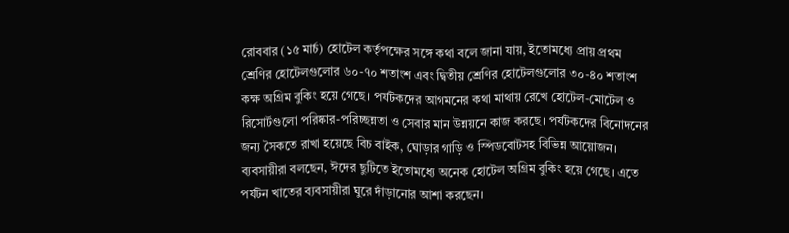রোববার (১৫ মার্চ) হোটেল কর্তৃপক্ষের সঙ্গে কথা বলে জানা যায়, ইতোমধ্যে প্রায় প্রথম শ্রেণির হোটেলগুলোর ৬০-৭০ শতাংশ এবং দ্বিতীয় শ্রেণির হোটেলগুলোর ৩০-৪০ শতাংশ কক্ষ অগ্রিম বুকিং হয়ে গেছে। পর্যটকদের আগমনের কথা মাথায় রেখে হোটেল-মোটেল ও রিসোর্টগুলো পরিষ্কার-পরিচ্ছন্নতা ও সেবার মান উন্নয়নে কাজ করছে। পর্যটকদের বিনোদনের জন্য সৈকতে রাখা হয়েছে বিচ বাইক, ঘোড়ার গাড়ি ও স্পিডবোটসহ বিভিন্ন আয়োজন। ব্যবসায়ীরা বলছেন, ঈদের ছুটিতে ইতোমধ্যে অনেক হোটেল অগ্রিম বুকিং হয়ে গেছে। এতে পর্যটন খাতের ব্যবসায়ীরা ঘুরে দাঁড়ানোর আশা করছেন।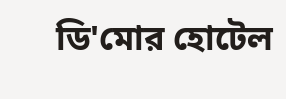ডি'মোর হোটেল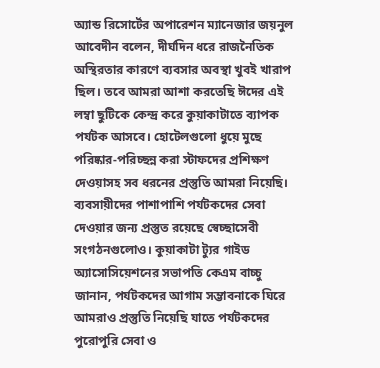অ্যান্ড রিসোর্টের অপারেশন ম্যানেজার জয়নুল আবেদীন বলেন, দীর্ঘদিন ধরে রাজনৈতিক অস্থিরতার কারণে ব্যবসার অবস্থা খুবই খারাপ ছিল। তবে আমরা আশা করতেছি ঈদের এই লম্বা ছুটিকে কেন্দ্র করে কুয়াকাটাতে ব্যাপক পর্যটক আসবে। হোটেলগুলো ধুয়ে মুছে পরিষ্কার-পরিচ্ছন্ন করা স্টাফদের প্রশিক্ষণ দেওয়াসহ সব ধরনের প্রস্তুতি আমরা নিয়েছি। ব্যবসায়ীদের পাশাপাশি পর্যটকদের সেবা দেওয়ার জন্য প্রস্তুত রয়েছে স্বেচ্ছাসেবী সংগঠনগুলোও। কুয়াকাটা ট্যুর গাইড অ্যাসোসিয়েশনের সভাপতি কেএম বাচ্চু জানান, পর্যটকদের আগাম সম্ভাবনাকে ঘিরে আমরাও প্রস্তুতি নিয়েছি যাতে পর্যটকদের পুরোপুরি সেবা ও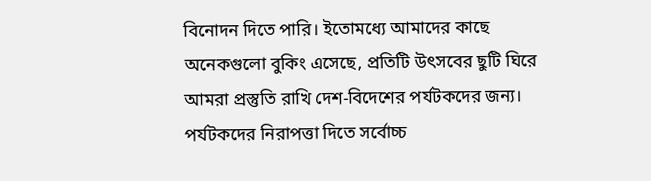বিনোদন দিতে পারি। ইতোমধ্যে আমাদের কাছে অনেকগুলো বুকিং এসেছে, প্রতিটি উৎসবের ছুটি ঘিরে আমরা প্রস্তুতি রাখি দেশ-বিদেশের পর্যটকদের জন্য।
পর্যটকদের নিরাপত্তা দিতে সর্বোচ্চ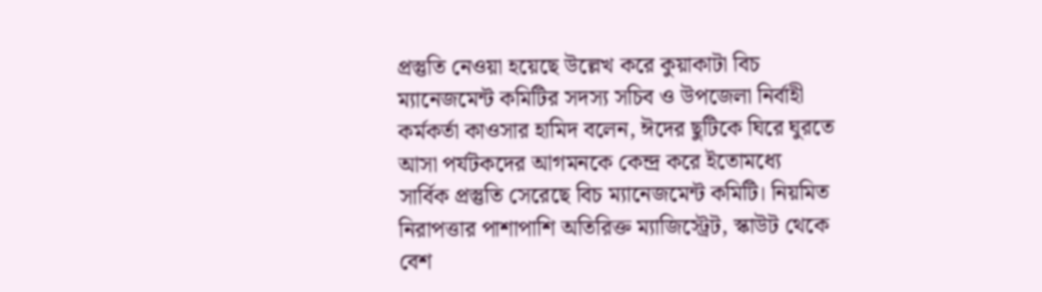প্রস্তুতি নেওয়া হয়েছে উল্লেখ করে কুয়াকাটা বিচ ম্যানেজমেন্ট কমিটির সদস্য সচিব ও উপজেলা নির্বাহী কর্মকর্তা কাওসার হামিদ বলেন, ঈদের ছুটিকে ঘিরে ঘুরতে আসা পর্যটকদের আগমনকে কেন্দ্র করে ইতোমধ্যে সার্বিক প্রস্তুতি সেরেছে বিচ ম্যানেজমেন্ট কমিটি। নিয়মিত নিরাপত্তার পাশাপাশি অতিরিক্ত ম্যাজিস্ট্রেট, স্কাউট থেকে বেশ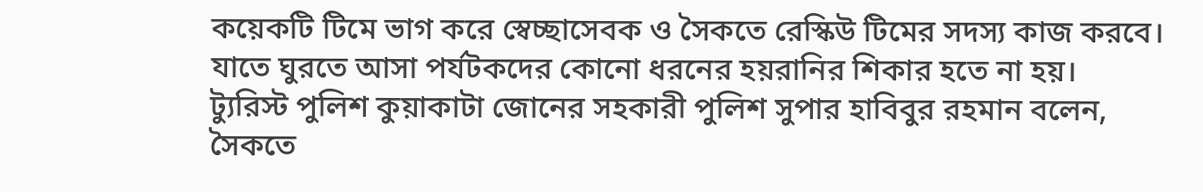কয়েকটি টিমে ভাগ করে স্বেচ্ছাসেবক ও সৈকতে রেস্কিউ টিমের সদস্য কাজ করবে। যাতে ঘুরতে আসা পর্যটকদের কোনো ধরনের হয়রানির শিকার হতে না হয়।
ট্যুরিস্ট পুলিশ কুয়াকাটা জোনের সহকারী পুলিশ সুপার হাবিবুর রহমান বলেন, সৈকতে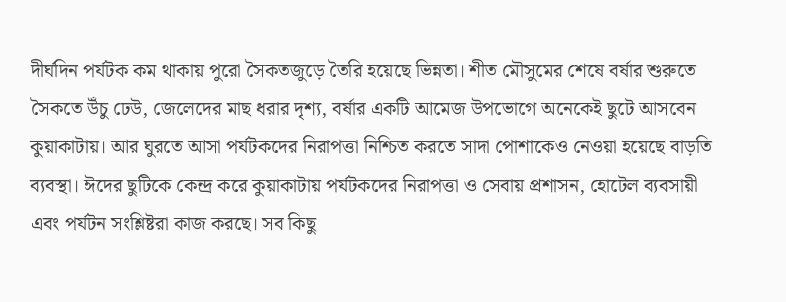দীর্ঘদিন পর্যটক কম থাকায় পুরো সৈকতজুড়ে তৈরি হয়েছে ভিন্নতা। শীত মৌসুমের শেষে বর্ষার শুরুতে সৈকতে উঁচু ঢেউ, জেলেদের মাছ ধরার দৃশ্য, বর্ষার একটি আমেজ উপভোগে অনেকেই ছুটে আসবেন কুয়াকাটায়। আর ঘুরতে আসা পর্যটকদের নিরাপত্তা নিশ্চিত করতে সাদা পোশাকেও নেওয়া হয়েছে বাড়তি ব্যবস্থা। ঈদের ছুটিকে কেন্দ্র করে কুয়াকাটায় পর্যটকদের নিরাপত্তা ও সেবায় প্রশাসন, হোটেল ব্যবসায়ী এবং পর্যটন সংশ্লিষ্টরা কাজ করছে। সব কিছু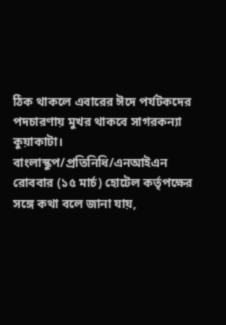ঠিক থাকলে এবারের ঈদে পর্যটকদের পদচারণায় মুখর থাকবে সাগরকন্যা কুয়াকাটা।
বাংলাস্কুপ/প্রতিনিধি/এনআইএন
রোববার (১৫ মার্চ) হোটেল কর্তৃপক্ষের সঙ্গে কথা বলে জানা যায়,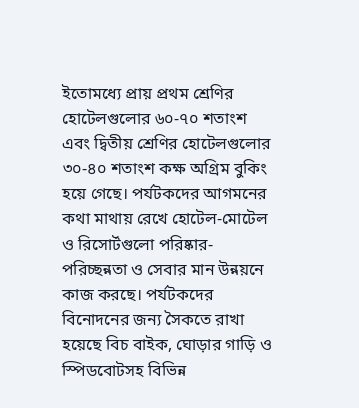ইতোমধ্যে প্রায় প্রথম শ্রেণির হোটেলগুলোর ৬০-৭০ শতাংশ এবং দ্বিতীয় শ্রেণির হোটেলগুলোর ৩০-৪০ শতাংশ কক্ষ অগ্রিম বুকিং হয়ে গেছে। পর্যটকদের আগমনের কথা মাথায় রেখে হোটেল-মোটেল ও রিসোর্টগুলো পরিষ্কার-পরিচ্ছন্নতা ও সেবার মান উন্নয়নে কাজ করছে। পর্যটকদের বিনোদনের জন্য সৈকতে রাখা হয়েছে বিচ বাইক, ঘোড়ার গাড়ি ও স্পিডবোটসহ বিভিন্ন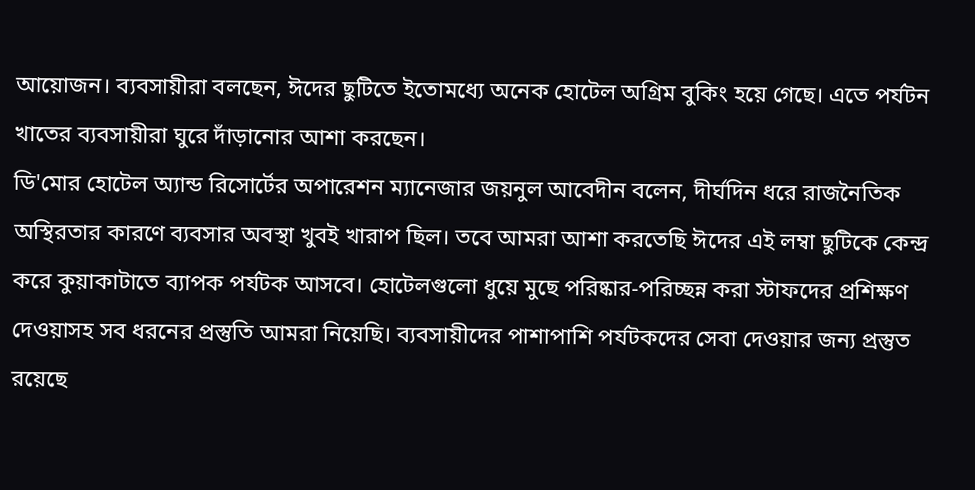আয়োজন। ব্যবসায়ীরা বলছেন, ঈদের ছুটিতে ইতোমধ্যে অনেক হোটেল অগ্রিম বুকিং হয়ে গেছে। এতে পর্যটন খাতের ব্যবসায়ীরা ঘুরে দাঁড়ানোর আশা করছেন।
ডি'মোর হোটেল অ্যান্ড রিসোর্টের অপারেশন ম্যানেজার জয়নুল আবেদীন বলেন, দীর্ঘদিন ধরে রাজনৈতিক অস্থিরতার কারণে ব্যবসার অবস্থা খুবই খারাপ ছিল। তবে আমরা আশা করতেছি ঈদের এই লম্বা ছুটিকে কেন্দ্র করে কুয়াকাটাতে ব্যাপক পর্যটক আসবে। হোটেলগুলো ধুয়ে মুছে পরিষ্কার-পরিচ্ছন্ন করা স্টাফদের প্রশিক্ষণ দেওয়াসহ সব ধরনের প্রস্তুতি আমরা নিয়েছি। ব্যবসায়ীদের পাশাপাশি পর্যটকদের সেবা দেওয়ার জন্য প্রস্তুত রয়েছে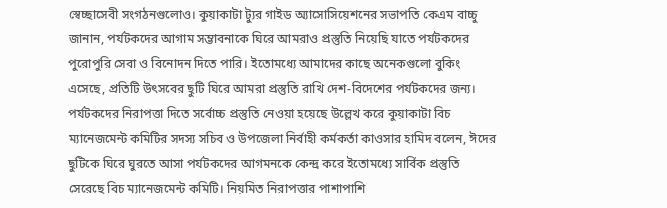স্বেচ্ছাসেবী সংগঠনগুলোও। কুয়াকাটা ট্যুর গাইড অ্যাসোসিয়েশনের সভাপতি কেএম বাচ্চু জানান, পর্যটকদের আগাম সম্ভাবনাকে ঘিরে আমরাও প্রস্তুতি নিয়েছি যাতে পর্যটকদের পুরোপুরি সেবা ও বিনোদন দিতে পারি। ইতোমধ্যে আমাদের কাছে অনেকগুলো বুকিং এসেছে, প্রতিটি উৎসবের ছুটি ঘিরে আমরা প্রস্তুতি রাখি দেশ-বিদেশের পর্যটকদের জন্য।
পর্যটকদের নিরাপত্তা দিতে সর্বোচ্চ প্রস্তুতি নেওয়া হয়েছে উল্লেখ করে কুয়াকাটা বিচ ম্যানেজমেন্ট কমিটির সদস্য সচিব ও উপজেলা নির্বাহী কর্মকর্তা কাওসার হামিদ বলেন, ঈদের ছুটিকে ঘিরে ঘুরতে আসা পর্যটকদের আগমনকে কেন্দ্র করে ইতোমধ্যে সার্বিক প্রস্তুতি সেরেছে বিচ ম্যানেজমেন্ট কমিটি। নিয়মিত নিরাপত্তার পাশাপাশি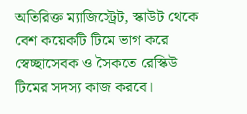অতিরিক্ত ম্যাজিস্ট্রেট, স্কাউট থেকে বেশ কয়েকটি টিমে ভাগ করে স্বেচ্ছাসেবক ও সৈকতে রেস্কিউ টিমের সদস্য কাজ করবে।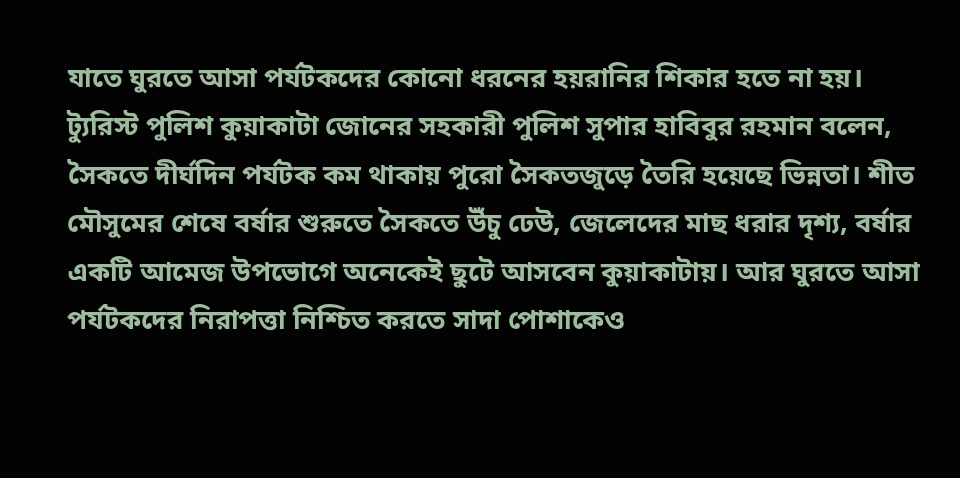যাতে ঘুরতে আসা পর্যটকদের কোনো ধরনের হয়রানির শিকার হতে না হয়।
ট্যুরিস্ট পুলিশ কুয়াকাটা জোনের সহকারী পুলিশ সুপার হাবিবুর রহমান বলেন, সৈকতে দীর্ঘদিন পর্যটক কম থাকায় পুরো সৈকতজুড়ে তৈরি হয়েছে ভিন্নতা। শীত মৌসুমের শেষে বর্ষার শুরুতে সৈকতে উঁচু ঢেউ, জেলেদের মাছ ধরার দৃশ্য, বর্ষার একটি আমেজ উপভোগে অনেকেই ছুটে আসবেন কুয়াকাটায়। আর ঘুরতে আসা পর্যটকদের নিরাপত্তা নিশ্চিত করতে সাদা পোশাকেও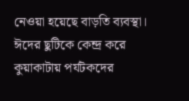নেওয়া হয়েছে বাড়তি ব্যবস্থা। ঈদের ছুটিকে কেন্দ্র করে কুয়াকাটায় পর্যটকদের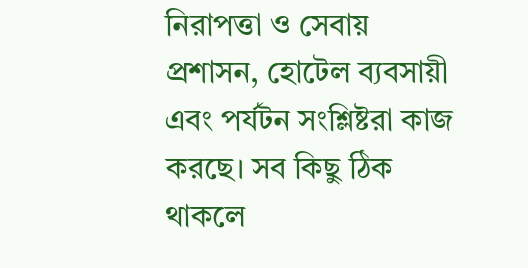নিরাপত্তা ও সেবায় প্রশাসন, হোটেল ব্যবসায়ী এবং পর্যটন সংশ্লিষ্টরা কাজ করছে। সব কিছু ঠিক থাকলে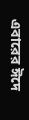এবারের ঈদে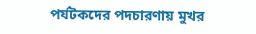পর্যটকদের পদচারণায় মুখর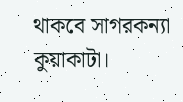থাকবে সাগরকন্যা কুয়াকাটা।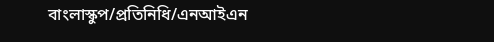বাংলাস্কুপ/প্রতিনিধি/এনআইএন